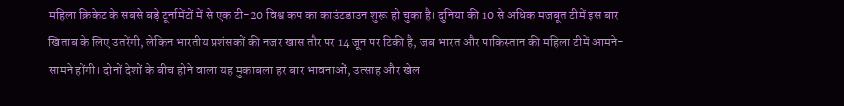महिला क्रिकेट के सबसे बड़े टूर्नामेंटों में से एक टी-20 विश्व कप का काउंटडाउन शुरू हो चुका है। दुनिया की 10 से अधिक मजबूत टीमें इस बार खिताब के लिए उतरेंगी, लेकिन भारतीय प्रशंसकों की नजर खास तौर पर 14 जून पर टिकी है, जब भारत और पाकिस्तान की महिला टीमें आमने-सामने होंगी। दोनों देशों के बीच होने वाला यह मुकाबला हर बार भावनाओं, उत्साह और खेल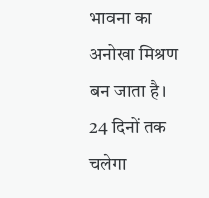भावना का अनोखा मिश्रण बन जाता है।
24 दिनों तक चलेगा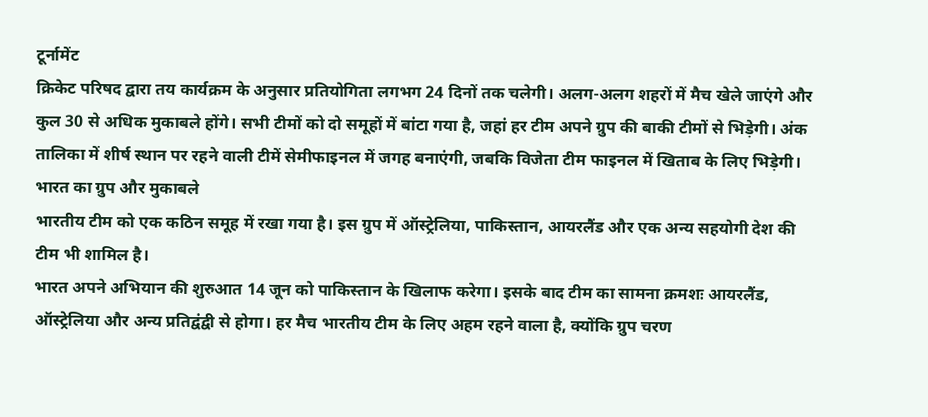टूर्नामेंट
क्रिकेट परिषद द्वारा तय कार्यक्रम के अनुसार प्रतियोगिता लगभग 24 दिनों तक चलेगी। अलग-अलग शहरों में मैच खेले जाएंगे और कुल 30 से अधिक मुकाबले होंगे। सभी टीमों को दो समूहों में बांटा गया है, जहां हर टीम अपने ग्रुप की बाकी टीमों से भिड़ेगी। अंक तालिका में शीर्ष स्थान पर रहने वाली टीमें सेमीफाइनल में जगह बनाएंगी, जबकि विजेता टीम फाइनल में खिताब के लिए भिड़ेगी।
भारत का ग्रुप और मुकाबले
भारतीय टीम को एक कठिन समूह में रखा गया है। इस ग्रुप में ऑस्ट्रेलिया, पाकिस्तान, आयरलैंड और एक अन्य सहयोगी देश की टीम भी शामिल है।
भारत अपने अभियान की शुरुआत 14 जून को पाकिस्तान के खिलाफ करेगा। इसके बाद टीम का सामना क्रमशः आयरलैंड, ऑस्ट्रेलिया और अन्य प्रतिद्वंद्वी से होगा। हर मैच भारतीय टीम के लिए अहम रहने वाला है, क्योंकि ग्रुप चरण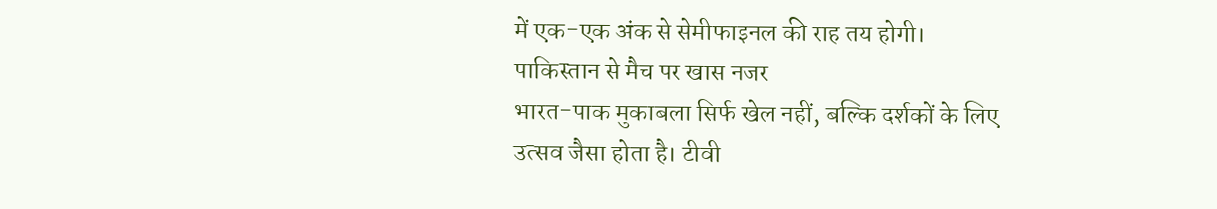में एक-एक अंक से सेमीफाइनल की राह तय होगी।
पाकिस्तान से मैच पर खास नजर
भारत-पाक मुकाबला सिर्फ खेल नहीं, बल्कि दर्शकों के लिए उत्सव जैसा होता है। टीवी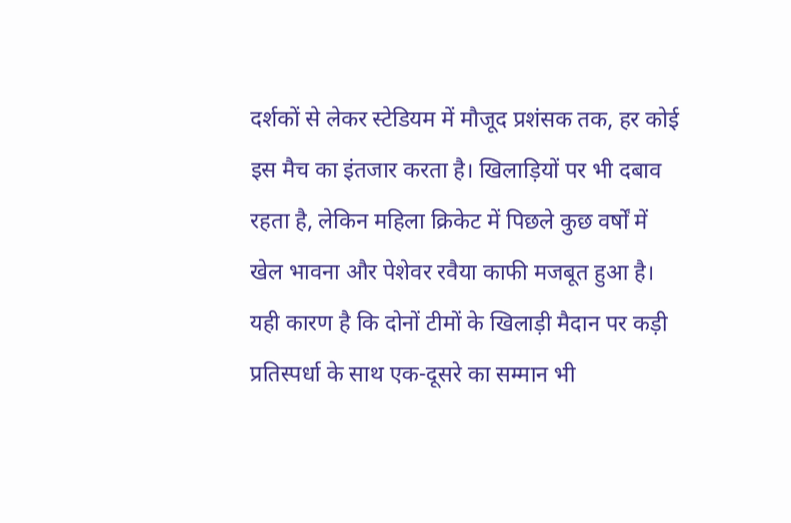दर्शकों से लेकर स्टेडियम में मौजूद प्रशंसक तक, हर कोई इस मैच का इंतजार करता है। खिलाड़ियों पर भी दबाव रहता है, लेकिन महिला क्रिकेट में पिछले कुछ वर्षों में खेल भावना और पेशेवर रवैया काफी मजबूत हुआ है। यही कारण है कि दोनों टीमों के खिलाड़ी मैदान पर कड़ी प्रतिस्पर्धा के साथ एक-दूसरे का सम्मान भी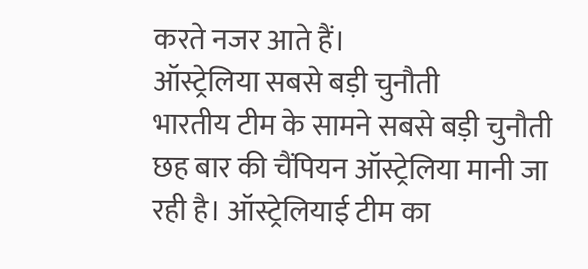करते नजर आते हैं।
ऑस्ट्रेलिया सबसे बड़ी चुनौती
भारतीय टीम के सामने सबसे बड़ी चुनौती छह बार की चैंपियन ऑस्ट्रेलिया मानी जा रही है। ऑस्ट्रेलियाई टीम का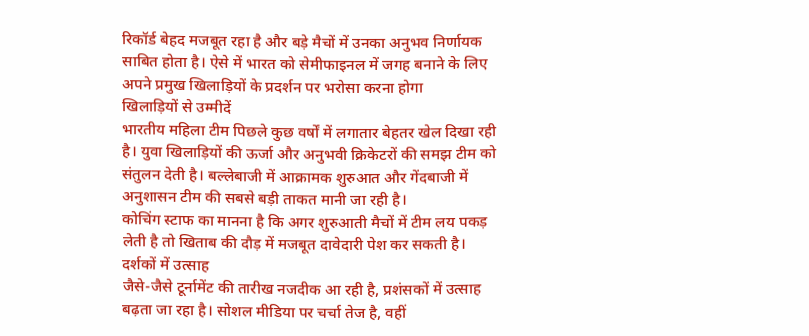रिकॉर्ड बेहद मजबूत रहा है और बड़े मैचों में उनका अनुभव निर्णायक साबित होता है। ऐसे में भारत को सेमीफाइनल में जगह बनाने के लिए अपने प्रमुख खिलाड़ियों के प्रदर्शन पर भरोसा करना होगा
खिलाड़ियों से उम्मीदें
भारतीय महिला टीम पिछले कुछ वर्षों में लगातार बेहतर खेल दिखा रही है। युवा खिलाड़ियों की ऊर्जा और अनुभवी क्रिकेटरों की समझ टीम को संतुलन देती है। बल्लेबाजी में आक्रामक शुरुआत और गेंदबाजी में अनुशासन टीम की सबसे बड़ी ताकत मानी जा रही है।
कोचिंग स्टाफ का मानना है कि अगर शुरुआती मैचों में टीम लय पकड़ लेती है तो खिताब की दौड़ में मजबूत दावेदारी पेश कर सकती है।
दर्शकों में उत्साह
जैसे-जैसे टूर्नामेंट की तारीख नजदीक आ रही है, प्रशंसकों में उत्साह बढ़ता जा रहा है। सोशल मीडिया पर चर्चा तेज है, वहीं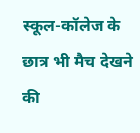स्कूल-कॉलेज के छात्र भी मैच देखने की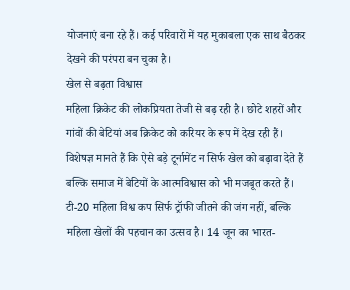योजनाएं बना रहे हैं। कई परिवारों में यह मुकाबला एक साथ बैठकर देखने की परंपरा बन चुका है।
खेल से बढ़ता विश्वास
महिला क्रिकेट की लोकप्रियता तेजी से बढ़ रही है। छोटे शहरों और गांवों की बेटियां अब क्रिकेट को करियर के रूप में देख रही हैं। विशेषज्ञ मानते हैं कि ऐसे बड़े टूर्नामेंट न सिर्फ खेल को बढ़ावा देते हैं बल्कि समाज में बेटियों के आत्मविश्वास को भी मजबूत करते हैं।
टी-20 महिला विश्व कप सिर्फ ट्रॉफी जीतने की जंग नहीं, बल्कि महिला खेलों की पहचान का उत्सव है। 14 जून का भारत-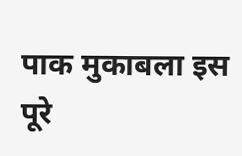पाक मुकाबला इस पूरे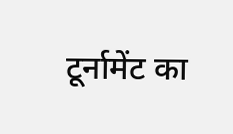टूर्नामेंट का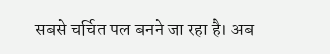सबसे चर्चित पल बनने जा रहा है। अब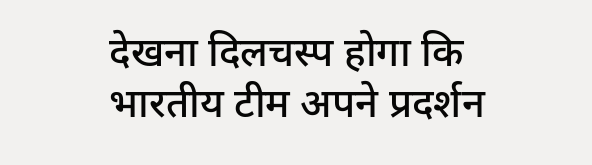देखना दिलचस्प होगा कि भारतीय टीम अपने प्रदर्शन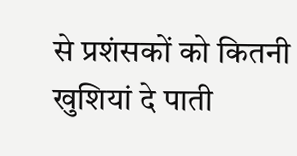से प्रशंसकों को कितनी खुशियां दे पाती